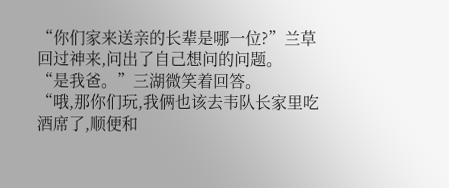“你们家来送亲的长辈是哪一位?”兰草回过神来,问出了自己想问的问题。
“是我爸。”三湖微笑着回答。
“哦,那你们玩,我俩也该去韦队长家里吃酒席了,顺便和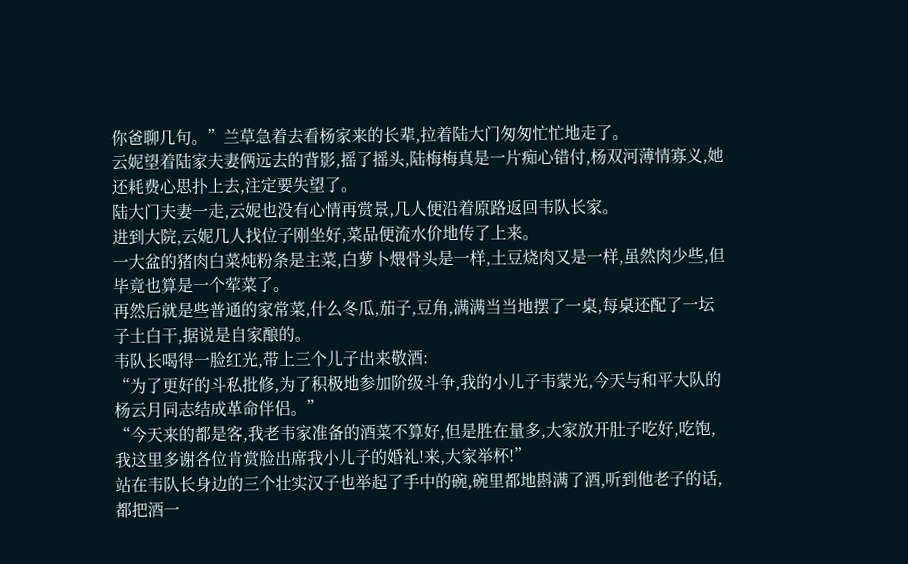你爸聊几句。”兰草急着去看杨家来的长辈,拉着陆大门匆匆忙忙地走了。
云妮望着陆家夫妻俩远去的背影,摇了摇头,陆梅梅真是一片痴心错付,杨双河薄情寡义,她还耗费心思扑上去,注定要失望了。
陆大门夫妻一走,云妮也没有心情再赏景,几人便沿着原路返回韦队长家。
进到大院,云妮几人找位子刚坐好,菜品便流水价地传了上来。
一大盆的猪肉白菜炖粉条是主菜,白萝卜煨骨头是一样,土豆烧肉又是一样,虽然肉少些,但毕竟也算是一个荤菜了。
再然后就是些普通的家常菜,什么冬瓜,茄子,豆角,满满当当地摆了一桌,每桌还配了一坛子土白干,据说是自家酿的。
韦队长喝得一脸红光,带上三个儿子出来敬酒:
“为了更好的斗私批修,为了积极地参加阶级斗争,我的小儿子韦蒙光,今天与和平大队的杨云月同志结成革命伴侣。”
“今天来的都是客,我老韦家准备的酒菜不算好,但是胜在量多,大家放开肚子吃好,吃饱,我这里多谢各位肯赏脸出席我小儿子的婚礼!来,大家举杯!”
站在韦队长身边的三个壮实汉子也举起了手中的碗,碗里都地斟满了酒,听到他老子的话,都把酒一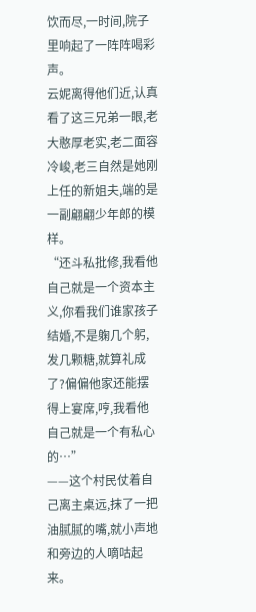饮而尽,一时间,院子里响起了一阵阵喝彩声。
云妮离得他们近,认真看了这三兄弟一眼,老大憨厚老实,老二面容冷峻,老三自然是她刚上任的新姐夫,端的是一副翩翩少年郎的模样。
“还斗私批修,我看他自己就是一个资本主义,你看我们谁家孩子结婚,不是躹几个躬,发几颗糖,就算礼成了?偏偏他家还能摆得上宴席,哼,我看他自己就是一个有私心的…”
——这个村民仗着自己离主桌远,抹了一把油腻腻的嘴,就小声地和旁边的人嘀咕起来。